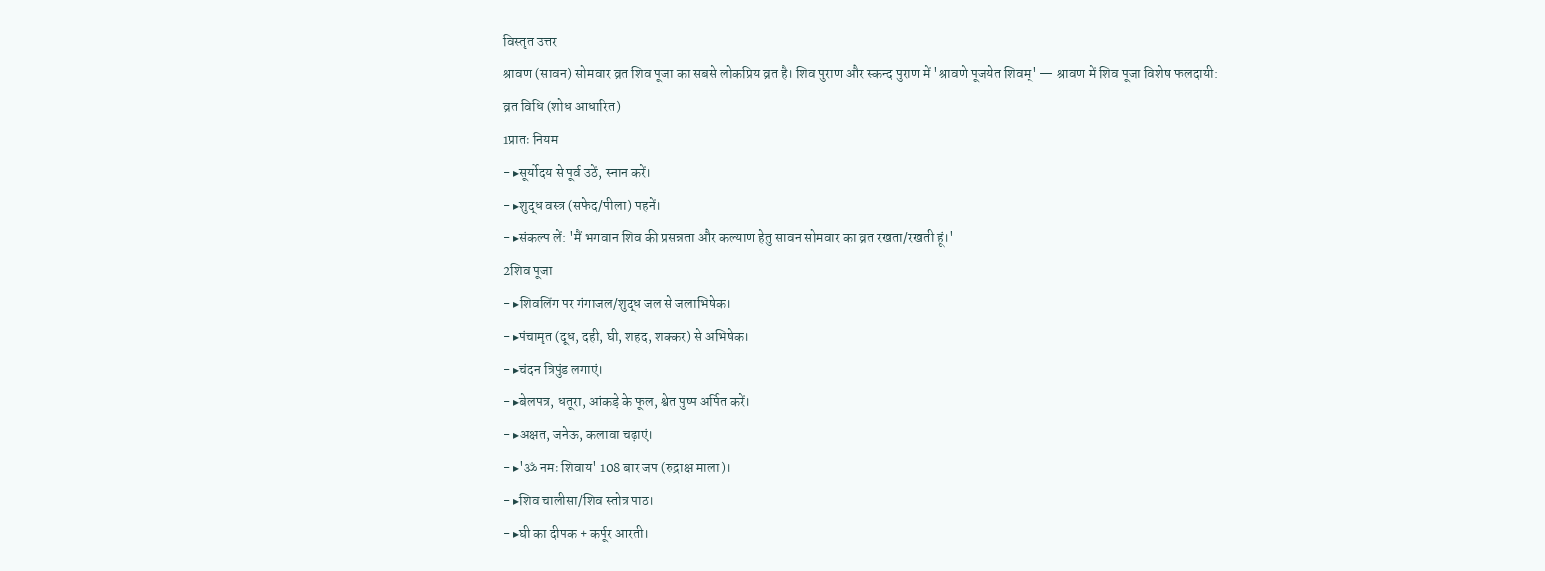विस्तृत उत्तर
श्रावण (सावन) सोमवार व्रत शिव पूजा का सबसे लोकप्रिय व्रत है। शिव पुराण और स्कन्द पुराण में 'श्रावणे पूजयेत शिवम्' — श्रावण में शिव पूजा विशेष फलदायी:
व्रत विधि (शोध आधारित)
1प्रातः नियम
- ▸सूर्योदय से पूर्व उठें, स्नान करें।
- ▸शुद्ध वस्त्र (सफेद/पीला) पहनें।
- ▸संकल्प लें: 'मैं भगवान शिव की प्रसन्नता और कल्याण हेतु सावन सोमवार का व्रत रखता/रखती हूं।'
2शिव पूजा
- ▸शिवलिंग पर गंगाजल/शुद्ध जल से जलाभिषेक।
- ▸पंचामृत (दूध, दही, घी, शहद, शक्कर) से अभिषेक।
- ▸चंदन त्रिपुंड लगाएं।
- ▸बेलपत्र, धतूरा, आंकड़े के फूल, श्वेत पुष्प अर्पित करें।
- ▸अक्षत, जनेऊ, कलावा चढ़ाएं।
- ▸'ॐ नमः शिवाय' 108 बार जप (रुद्राक्ष माला)।
- ▸शिव चालीसा/शिव स्तोत्र पाठ।
- ▸घी का दीपक + कर्पूर आरती।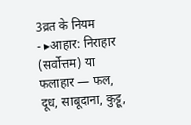3व्रत के नियम
- ▸आहार: निराहार (सर्वोत्तम) या फलाहार — फल, दूध, साबूदाना, कुट्टू,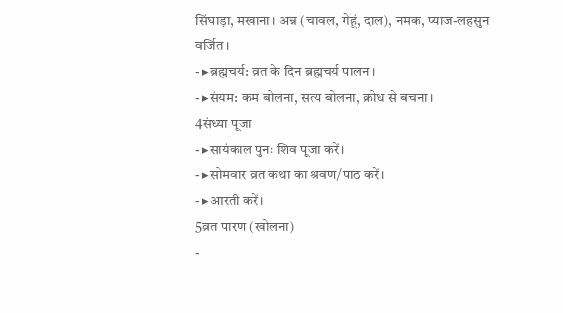सिंघाड़ा, मखाना। अन्न (चावल, गेहूं, दाल), नमक, प्याज-लहसुन वर्जित।
- ▸ब्रह्मचर्य: व्रत के दिन ब्रह्मचर्य पालन।
- ▸संयम: कम बोलना, सत्य बोलना, क्रोध से बचना।
4संध्या पूजा
- ▸सायंकाल पुनः शिव पूजा करें।
- ▸सोमवार व्रत कथा का श्रवण/पाठ करें।
- ▸आरती करें।
5व्रत पारण (खोलना)
-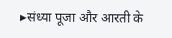▸संध्या पूजा और आरती के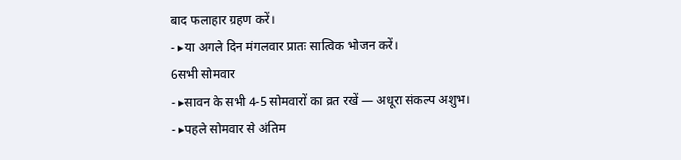बाद फलाहार ग्रहण करें।
- ▸या अगले दिन मंगलवार प्रातः सात्विक भोजन करें।
6सभी सोमवार
- ▸सावन के सभी 4-5 सोमवारों का व्रत रखें — अधूरा संकल्प अशुभ।
- ▸पहले सोमवार से अंतिम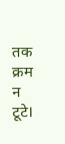तक क्रम न टूटे।